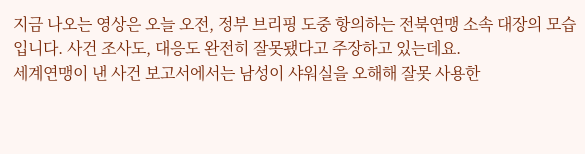지금 나오는 영상은 오늘 오전, 정부 브리핑 도중 항의하는 전북연맹 소속 대장의 모습입니다. 사건 조사도, 대응도 완전히 잘못됐다고 주장하고 있는데요.
세계연맹이 낸 사건 보고서에서는 남성이 샤워실을 오해해 잘못 사용한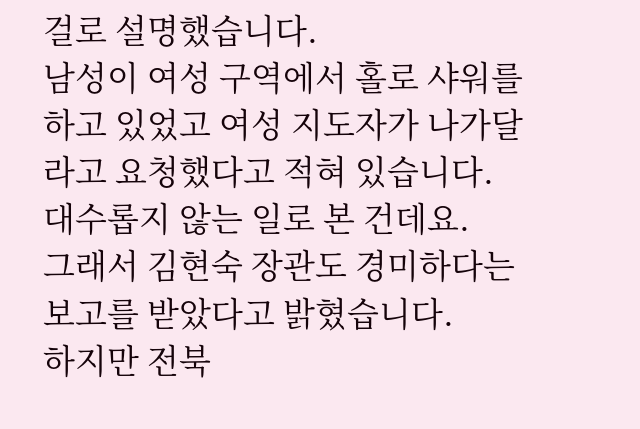걸로 설명했습니다.
남성이 여성 구역에서 홀로 샤워를 하고 있었고 여성 지도자가 나가달라고 요청했다고 적혀 있습니다.
대수롭지 않는 일로 본 건데요.
그래서 김현숙 장관도 경미하다는 보고를 받았다고 밝혔습니다.
하지만 전북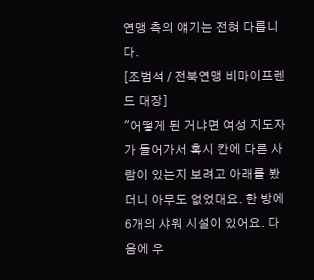연맹 측의 얘기는 전혀 다릅니다.
[조범석 / 전북연맹 비마이프렌드 대장]
"어떻게 된 거냐면 여성 지도자가 들어가서 혹시 칸에 다른 사람이 있는지 보려고 아래를 봤더니 아무도 없었대요. 한 방에 6개의 샤워 시설이 있어요. 다음에 우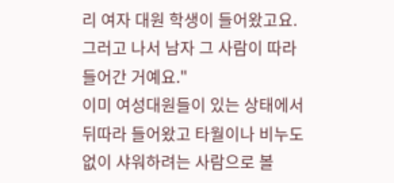리 여자 대원 학생이 들어왔고요. 그러고 나서 남자 그 사람이 따라 들어간 거예요."
이미 여성대원들이 있는 상태에서 뒤따라 들어왔고 타월이나 비누도 없이 샤워하려는 사람으로 볼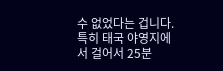수 없었다는 겁니다.
특히 태국 야영지에서 걸어서 25분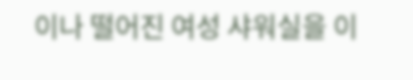이나 떨어진 여성 샤워실을 이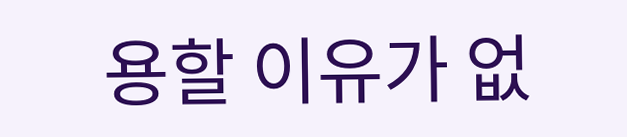용할 이유가 없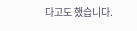다고도 했습니다.